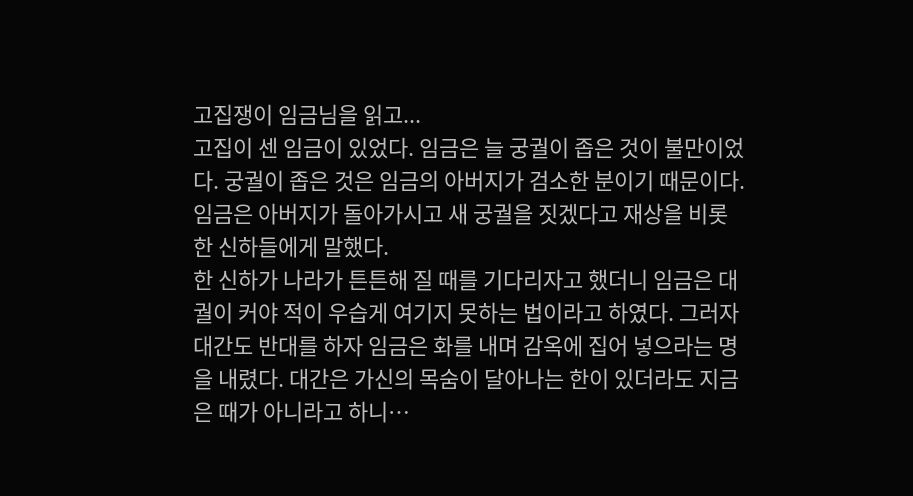고집쟁이 임금님을 읽고...
고집이 센 임금이 있었다. 임금은 늘 궁궐이 좁은 것이 불만이었다. 궁궐이 좁은 것은 임금의 아버지가 검소한 분이기 때문이다. 임금은 아버지가 돌아가시고 새 궁궐을 짓겠다고 재상을 비롯한 신하들에게 말했다.
한 신하가 나라가 튼튼해 질 때를 기다리자고 했더니 임금은 대궐이 커야 적이 우습게 여기지 못하는 법이라고 하였다. 그러자 대간도 반대를 하자 임금은 화를 내며 감옥에 집어 넣으라는 명을 내렸다. 대간은 가신의 목숨이 달아나는 한이 있더라도 지금은 때가 아니라고 하니…